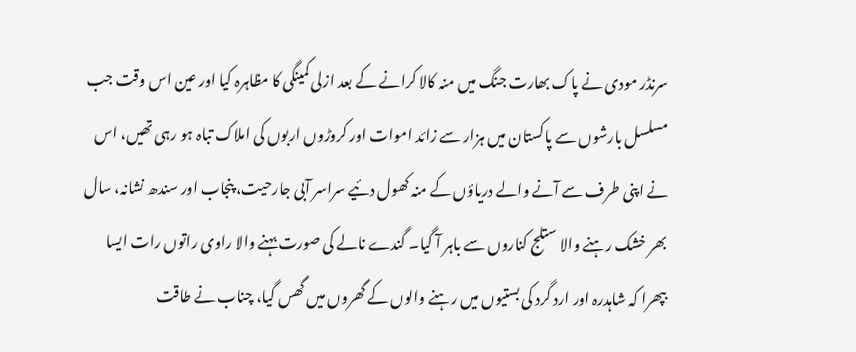سرنڈر مودی نے پاک بھارت جنگ میں منہ کالا کرانے کے بعد ازلی کمینگی کا مظاہرہ کیا اور عین اس وقت جب مسلسل بارشوں سے پاکستان میں ہزار سے زائد اموات اور کروڑوں اربوں کی املاک تباہ ہو رہی تھیں، اس نے اپنی طرف سے آنے والے دریاؤں کے منہ کھول دئیے سراسر آبی جارحیت، پنجاب اور سندھ نشانہ، سال بھر خشک رہنے والا ستلج کناروں سے باہر آ گیا۔ گندے نالے کی صورت بہنے والا راوی راتوں رات ایسا بپھرا کہ شاہدرہ اور ارد گرد کی بستیوں میں رہنے والوں کے گھروں میں گھس گیا، چناب نے طاقت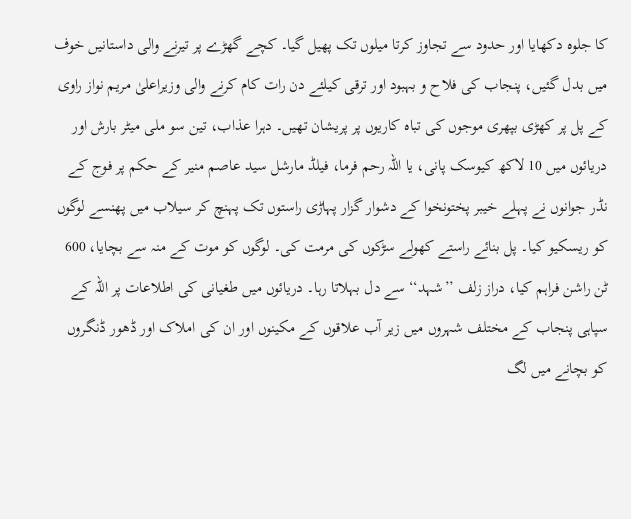کا جلوہ دکھایا اور حدود سے تجاوز کرتا میلوں تک پھیل گیا۔ کچے گھڑے پر تیرنے والی داستانیں خوف میں بدل گئیں، پنجاب کی فلاح و بہبود اور ترقی کیلئے دن رات کام کرنے والی وزیراعلیٰ مریم نواز راوی کے پل پر کھڑی بپھری موجوں کی تباہ کاریوں پر پریشان تھیں۔ دہرا عذاب، تین سو ملی میٹر بارش اور دریائوں میں 10 لاکھ کیوسک پانی، یا اللہ رحم فرما، فیلڈ مارشل سید عاصم منیر کے حکم پر فوج کے نڈر جوانوں نے پہلے خیبر پختونخوا کے دشوار گزار پہاڑی راستوں تک پہنچ کر سیلاب میں پھنسے لوگوں کو ریسکیو کیا۔ پل بنائے راستے کھولے سڑکوں کی مرمت کی۔ لوگوں کو موت کے منہ سے بچایا، 600 ٹن راشن فراہم کیا، دراز زلف ’’شہد‘‘ سے دل بہلاتا رہا۔ دریائوں میں طغیانی کی اطلاعات پر اللہ کے سپاہی پنجاب کے مختلف شہروں میں زیر آب علاقوں کے مکینوں اور ان کی املاک اور ڈھور ڈنگروں کو بچانے میں لگ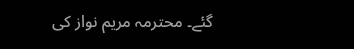گئے۔ محترمہ مریم نواز کی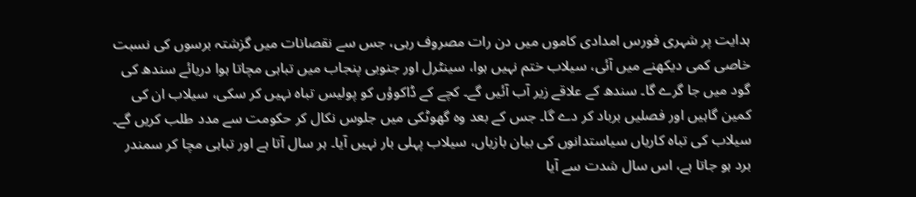ہدایت پر شہری فورس امدادی کاموں میں دن رات مصروف رہی، جس سے نقصانات میں گزشتہ برسوں کی نسبت خاصی کمی دیکھنے میں آئی، سیلاب ختم نہیں ہوا، سینٹرل اور جنوبی پنجاب میں تباہی مچاتا ہوا دریائے سندھ کی گود میں جا گرے گا۔ سندھ کے علاقے زیر آب آئیں گے۔ کچے کے ڈاکوؤں کو پولیس تباہ نہیں کر سکی، سیلاب ان کی کمین گاہیں اور فصلیں برباد کر دے گا۔ جس کے بعد وہ گھوٹکی میں جلوس نکال کر حکومت سے مدد طلب کریں گے۔ سیلاب کی تباہ کاریاں سیاستدانوں کی بیان بازیاں، سیلاب پہلی بار نہیں آیا۔ ہر سال آتا ہے اور تباہی مچا کر سمندر برد ہو جاتا ہے، اس سال شدت سے آیا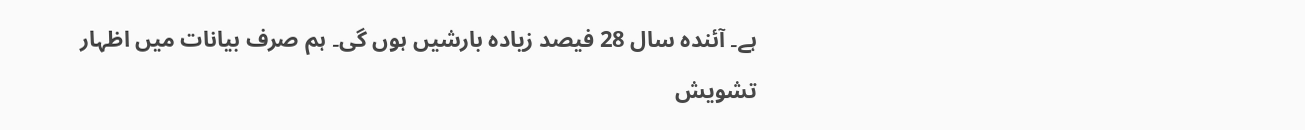ہے۔ آئندہ سال 28 فیصد زیادہ بارشیں ہوں گی۔ ہم صرف بیانات میں اظہار تشویش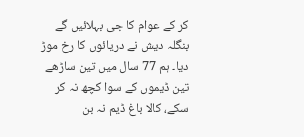کر کے عوام کا جی بہلائیں گے بنگلہ دیش نے دریائوں کا رخ موڑ دیا۔ ہم 77 سال میں تین ساڑھے تین ڈیموں کے سوا کچھ نہ کر سکے، کالا باغ ڈیم نہ بن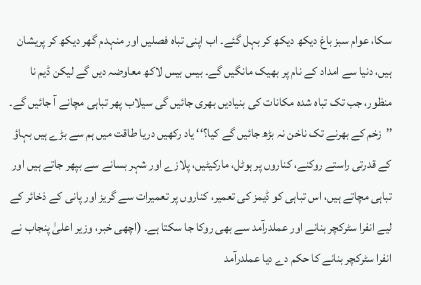سکا، عوام سبز باغ دیکھ دیکھ کر بہل گئے۔ اب اپنی تباہ فصلیں اور منہدم گھر دیکھ کر پریشان ہیں، دنیا سے امداد کے نام پر بھیک مانگیں گے۔ بیس بیس لاکھ معاوضہ دیں گے لیکن ڈیم نا منظور، جب تک تباہ شدہ مکانات کی بنیادیں بھری جائیں گی سیلاب پھر تباہی مچانے آ جائیں گے۔ ’’زخم کے بھرنے تک ناخن نہ بڑھ جائیں گے کیا؟‘‘ یاد رکھیں دریا طاقت میں ہم سے بڑے ہیں بہاؤ کے قدرتی راستے روکنے، کناروں پر ہوٹل، مارکیٹیں، پلازے اور شہر بسانے سے بپھر جاتے ہیں اور تباہی مچاتے ہیں، اس تباہی کو ڈیمز کی تعمیر، کناروں پر تعمیرات سے گریز اور پانی کے ذخائر کے لیے انفرا سٹرکچر بنانے اور عملدرآمد سے بھی روکا جا سکتا ہے۔ (اچھی خبر، وزیر اعلیٰ پنجاب نے انفرا سٹرکچر بنانے کا حکم دے دیا عملدرآمد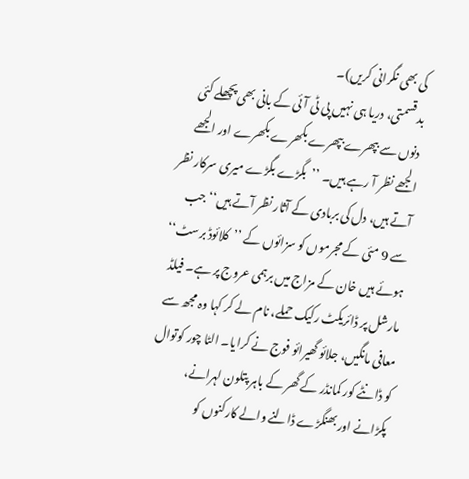کی بھی نگرانی کریں)۔
بد قسمتی، دریا ہی نہیں پی ٹی آئی کے بانی بھی پچھلے کئی دنوں سے بپھرے بپھرے بکھرے بکھرے اور الجھے الجھے نظر آ رہے ہیں۔ ’’بگڑے بگڑے میری سرکار نظر آتے ہیں، دل کی بربادی کے آثار نظر آتے ہیں‘‘ جب سے 9 مئی کے مجرموں کو سزائوں کے ’’کلائوڈ برسٹ‘‘ ہوئے ہیں خان کے مزاج میں برہمی عروج پر ہے۔ فیلڈ مارشل پر ڈائریکٹ رکیک حملے، نام لے کر کہا وہ مجھ سے معافی مانگیں، جلائو گھیرائو فوج نے کرایا۔ الٹا چور کوتوال کو ڈانٹے کور کمانڈر کے گھر کے باہر پتلون لہرانے، پکڑانے اور بھنگڑے ڈالنے والے کارکنوں کو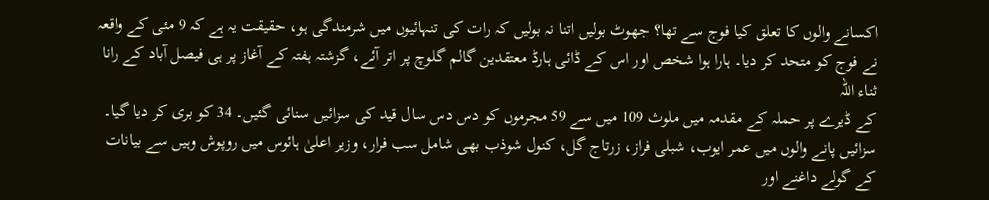اکسانے والوں کا تعلق کیا فوج سے تھا؟ جھوٹ بولیں اتنا نہ بولیں کہ رات کی تنہائیوں میں شرمندگی ہو، حقیقت یہ ہے کہ 9 مئی کے واقعہ نے فوج کو متحد کر دیا۔ ہارا ہوا شخص اور اس کے ڈائی ہارڈ معتقدین گالم گلوچ پر اتر آئے، گزشتہ ہفتہ کے آغاز پر ہی فیصل آباد کے رانا ثناء اللہ
کے ڈیرے پر حملہ کے مقدمہ میں ملوث 109 میں سے 59 مجرموں کو دس دس سال قید کی سزائیں سنائی گئیں۔ 34 کو بری کر دیا گیا۔ سزائیں پانے والوں میں عمر ایوب، شبلی فراز، زرتاج گل، کنول شوذب بھی شامل سب فرار، وزیر اعلیٰ ہائوس میں روپوش وہیں سے بیانات کے گولے داغنے اور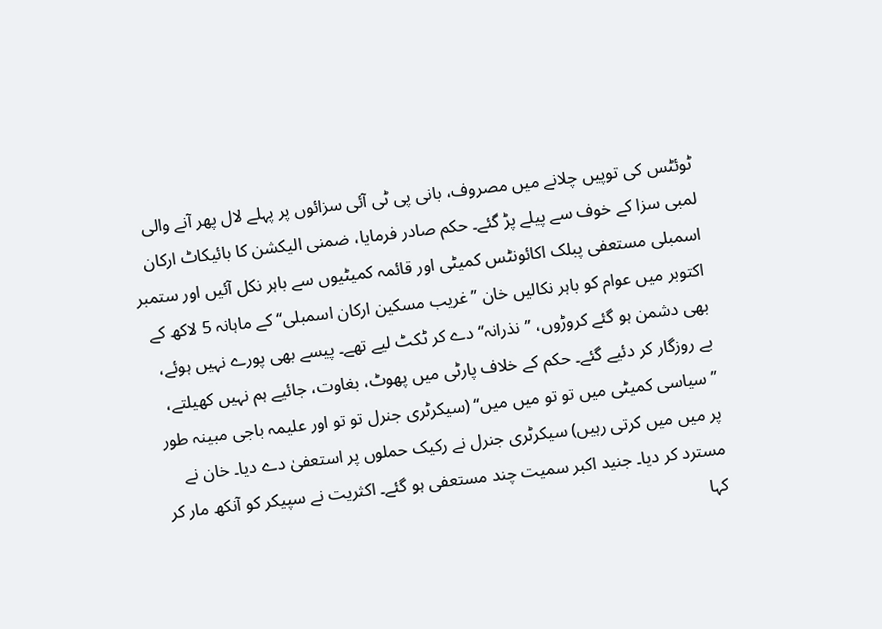ٹوئٹس کی توپیں چلانے میں مصروف، بانی پی ٹی آئی سزائوں پر پہلے لال پھر آنے والی لمبی سزا کے خوف سے پیلے پڑ گئے۔ حکم صادر فرمایا، ضمنی الیکشن کا بائیکاٹ ارکان اسمبلی مستعفی پبلک اکائونٹس کمیٹی اور قائمہ کمیٹیوں سے باہر نکل آئیں اور ستمبر اکتوبر میں عوام کو باہر نکالیں خان ’’غریب مسکین ارکان اسمبلی‘‘ کے ماہانہ 5 لاکھ کے بھی دشمن ہو گئے کروڑوں، ’’نذرانہ‘‘ دے کر ٹکٹ لیے تھے۔ پیسے بھی پورے نہیں ہوئے، بے روزگار کر دئیے گئے۔ حکم کے خلاف پارٹی میں پھوٹ، بغاوت، جائیے ہم نہیں کھیلتے، ’’سیاسی کمیٹی میں تو تو میں میں‘‘ (سیکرٹری جنرل تو تو اور علیمہ باجی مبینہ طور پر میں میں کرتی رہیں) سیکرٹری جنرل نے رکیک حملوں پر استعفیٰ دے دیا۔ خان نے مسترد کر دیا۔ جنید اکبر سمیت چند مستعفی ہو گئے۔ اکثریت نے سپیکر کو آنکھ مار کر کہا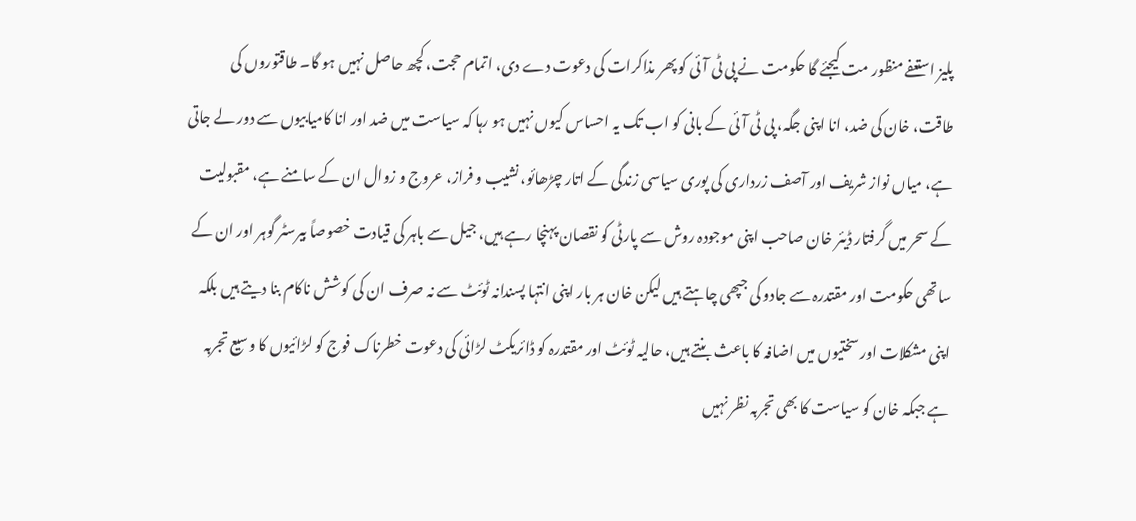پلیز استعفے منظور مت کیجئے گا حکومت نے پی ٹی آئی کو پھر مذاکرات کی دعوت دے دی، اتمام حجت، کچھ حاصل نہیں ہو گا۔ طاقتوروں کی طاقت، خان کی ضد، انا اپنی جگہ، پی ٹی آئی کے بانی کو اب تک یہ احساس کیوں نہیں ہو رہا کہ سیاست میں ضد اور انا کامیابیوں سے دور لے جاتی ہے، میاں نواز شریف اور آصف زرداری کی پوری سیاسی زندگی کے اتار چڑھائو، نشیب و فراز، عروج و زوال ان کے سامنے ہے، مقبولیت کے سحر میں گرفتار ڈیئر خان صاحب اپنی موجودہ روش سے پارٹی کو نقصان پہنچا رہے ہیں، جیل سے باہر کی قیادت خصوصاً بیرسٹر گوہر اور ان کے ساتھی حکومت اور مقتدرہ سے جادو کی جپھی چاہتے ہیں لیکن خان ہر بار اپنی انتہا پسندانہ ٹوئٹ سے نہ صرف ان کی کوشش ناکام بنا دیتے ہیں بلکہ اپنی مشکلات اور سختیوں میں اضافہ کا باعث بنتے ہیں، حالیہ ٹوئٹ اور مقتدرہ کو ڈائریکٹ لڑائی کی دعوت خطرناک فوج کو لڑائیوں کا وسیع تجربہ ہے جبکہ خان کو سیاست کا بھی تجربہ نظر نہیں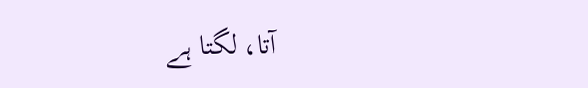آتا، لگتا ہے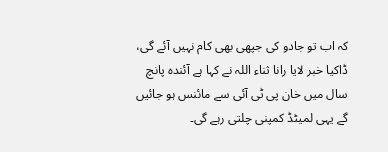کہ اب تو جادو کی جپھی بھی کام نہیں آئے گی، ڈاکیا خبر لایا رانا ثناء اللہ نے کہا ہے آئندہ پانچ سال میں خان پی ٹی آئی سے مائنس ہو جائیں گے یہی لمیٹڈ کمپنی چلتی رہے گی۔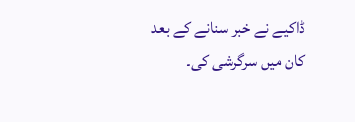ڈاکیے نے خبر سنانے کے بعد کان میں سرگرشی کی۔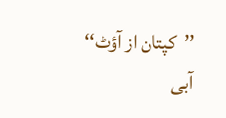’’کپتان از آؤٹ‘‘
آبی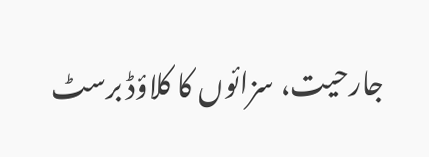جارحیت، سزائوں کا کلاؤڈ برسٹ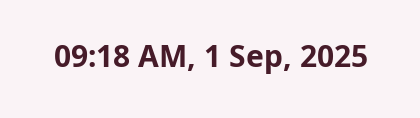09:18 AM, 1 Sep, 2025